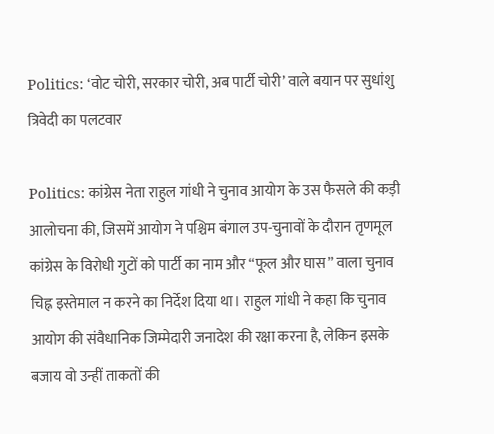Politics: ‘वोट चोरी, सरकार चोरी, अब पार्टी चोरी’ वाले बयान पर सुधांशु त्रिवेदी का पलटवार

Politics: कांग्रेस नेता राहुल गांधी ने चुनाव आयोग के उस फैसले की कड़ी आलोचना की, जिसमें आयोग ने पश्चिम बंगाल उप-चुनावों के दौरान तृणमूल कांग्रेस के विरोधी गुटों को पार्टी का नाम और “फूल और घास” वाला चुनाव चिह्न इस्तेमाल न करने का निर्देश दिया था। राहुल गांधी ने कहा कि चुनाव आयोग की संवैधानिक जिम्मेदारी जनादेश की रक्षा करना है, लेकिन इसके बजाय वो उन्हीं ताकतों की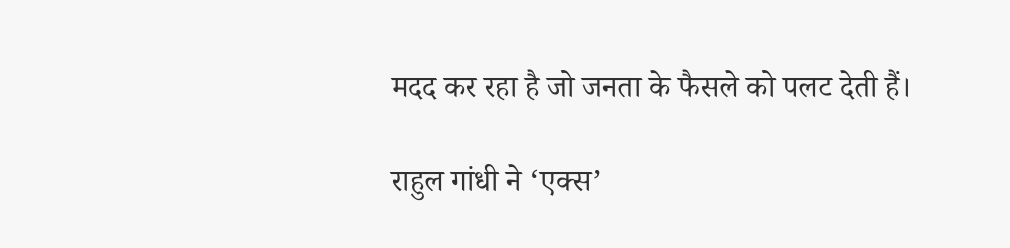मदद कर रहा है जो जनता के फैसले को पलट देती हैं।

राहुल गांधी ने ‘एक्स’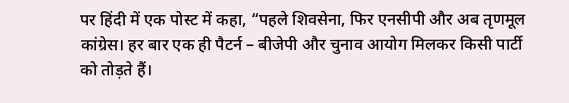पर हिंदी में एक पोस्ट में कहा, “पहले शिवसेना, फिर एनसीपी और अब तृणमूल कांग्रेस। हर बार एक ही पैटर्न – बीजेपी और चुनाव आयोग मिलकर किसी पार्टी को तोड़ते हैं।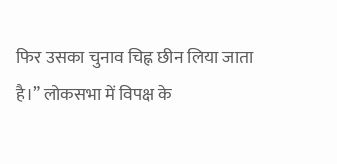फिर उसका चुनाव चिह्न छीन लिया जाता है।” लोकसभा में विपक्ष के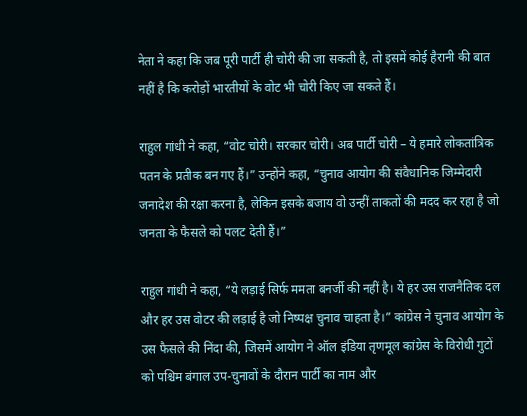नेता ने कहा कि जब पूरी पार्टी ही चोरी की जा सकती है, तो इसमें कोई हैरानी की बात नहीं है कि करोड़ों भारतीयों के वोट भी चोरी किए जा सकते हैं।

राहुल गांधी ने कहा, “वोट चोरी। सरकार चोरी। अब पार्टी चोरी – ये हमारे लोकतांत्रिक पतन के प्रतीक बन गए हैं।” उन्होंने कहा, “चुनाव आयोग की संवैधानिक जिम्मेदारी जनादेश की रक्षा करना है, लेकिन इसके बजाय वो उन्हीं ताकतों की मदद कर रहा है जो जनता के फैसले को पलट देती हैं।”

राहुल गांधी ने कहा, “ये लड़ाई सिर्फ ममता बनर्जी की नहीं है। ये हर उस राजनैतिक दल और हर उस वोटर की लड़ाई है जो निष्पक्ष चुनाव चाहता है।” कांग्रेस ने चुनाव आयोग के उस फैसले की निंदा की, जिसमें आयोग ने ऑल इंडिया तृणमूल कांग्रेस के विरोधी गुटों को पश्चिम बंगाल उप-चुनावों के दौरान पार्टी का नाम और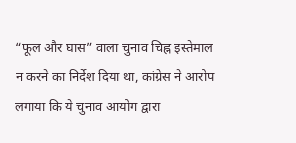“फूल और घास” वाला चुनाव चिह्न इस्तेमाल न करने का निर्देश दिया था, कांग्रेस ने आरोप लगाया कि ये चुनाव आयोग द्वारा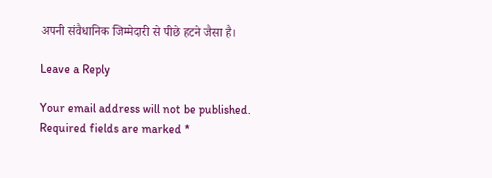अपनी संवैधानिक जिम्मेदारी से पीछे हटने जैसा है।

Leave a Reply

Your email address will not be published. Required fields are marked *